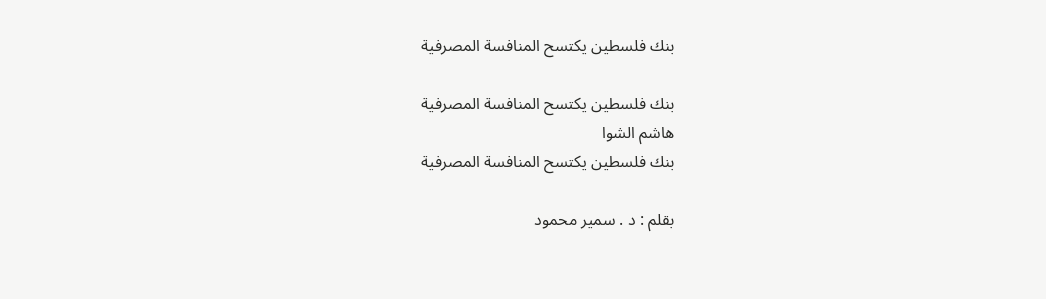بنك فلسطين يكتسح المنافسة المصرفية

بنك فلسطين يكتسح المنافسة المصرفية
هاشم الشوا
بنك فلسطين يكتسح المنافسة المصرفية

بقلم : د . سمير محمود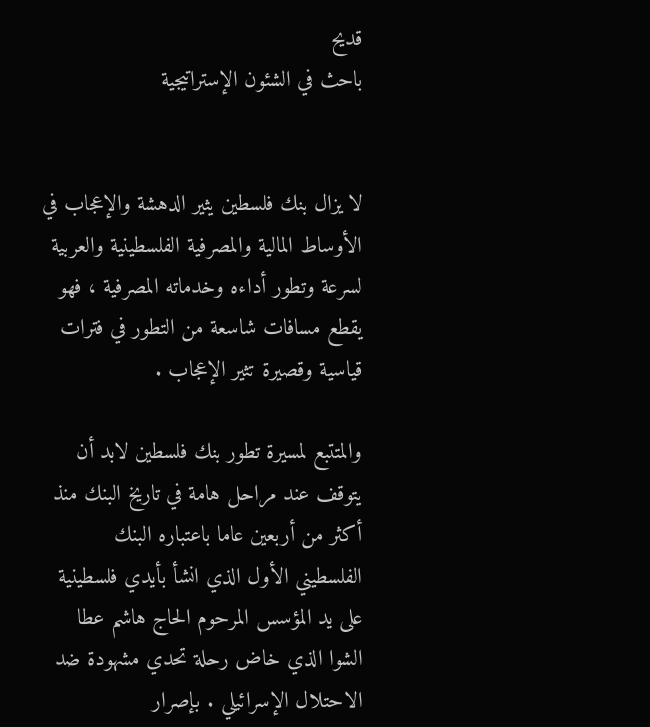قديح
باحث في الشئون الإستراتيجية


لا يزال بنك فلسطين يثير الدهشة والإعجاب في الأوساط المالية والمصرفية الفلسطينية والعربية لسرعة وتطور أداءه وخدماته المصرفية ، فهو يقطع مسافات شاسعة من التطور في فترات قياسية وقصيرة تثير الإعجاب .

والمتتبع لمسيرة تطور بنك فلسطين لابد أن يتوقف عند مراحل هامة في تاريخ البنك منذ أكثر من أربعين عاما باعتباره البنك الفلسطيني الأول الذي انشأ بأيدي فلسطينية على يد المؤسس المرحوم الحاج هاشم عطا الشوا الذي خاض رحلة تحدي مشهودة ضد الاحتلال الإسرائيلي . بإصرار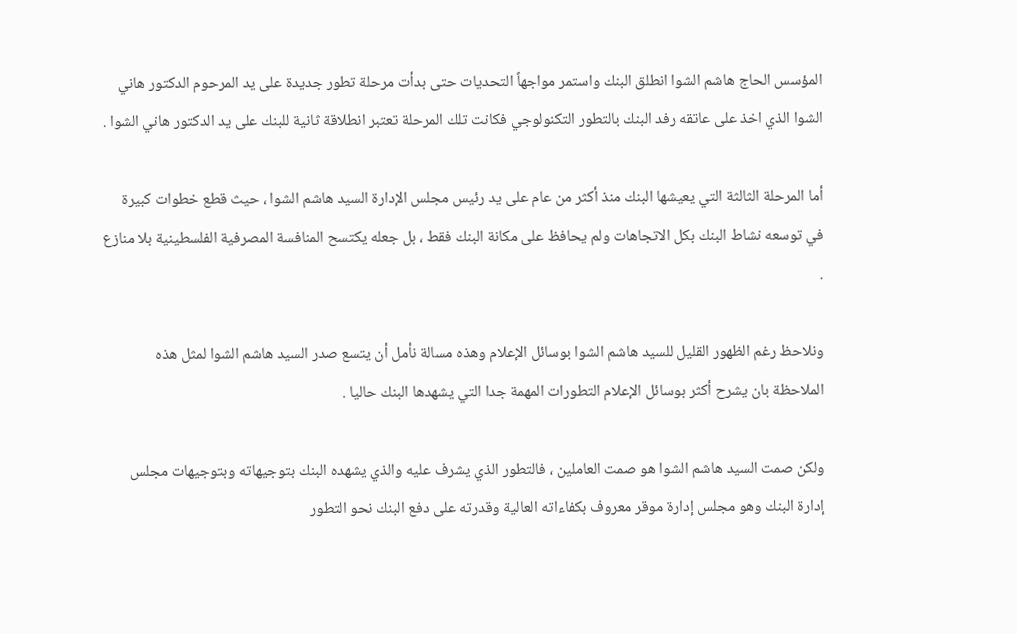المؤسس الحاج هاشم الشوا انطلق البنك واستمر مواجهاً التحديات حتى بدأت مرحلة تطور جديدة على يد المرحوم الدكتور هاني الشوا الذي اخذ على عاتقه رفد البنك بالتطور التكنولوجي فكانت تلك المرحلة تعتبر انطلاقة ثانية للبنك على يد الدكتور هاني الشوا .

أما المرحلة الثالثة التي يعيشها البنك منذ أكثر من عام على يد رئيس مجلس الإدارة السيد هاشم الشوا ، حيث قطع خطوات كبيرة في توسعه نشاط البنك بكل الاتجاهات ولم يحافظ على مكانة البنك فقط ، بل جعله يكتسح المنافسة المصرفية الفلسطينية بلا منازع .

ونلاحظ رغم الظهور القليل للسيد هاشم الشوا بوسائل الإعلام وهذه مسالة نأمل أن يتسع صدر السيد هاشم الشوا لمثل هذه الملاحظة بان يشرح أكثر بوسائل الإعلام التطورات المهمة جدا التي يشهدها البنك حاليا .

ولكن صمت السيد هاشم الشوا هو صمت العاملين ، فالتطور الذي يشرف عليه والذي يشهده البنك بتوجيهاته وبتوجيهات مجلس إدارة البنك وهو مجلس إدارة موقر معروف بكفاءاته العالية وقدرته على دفع البنك نحو التطور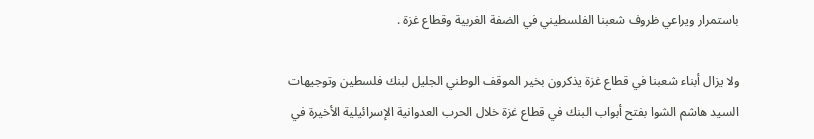باستمرار ويراعي ظروف شعبنا الفلسطيني في الضفة الغربية وقطاع غزة .

ولا يزال أبناء شعبنا في قطاع غزة يذكرون بخير الموقف الوطني الجليل لبنك فلسطين وتوجيهات السيد هاشم الشوا بفتح أبواب البنك في قطاع غزة خلال الحرب العدوانية الإسرائيلية الأخيرة في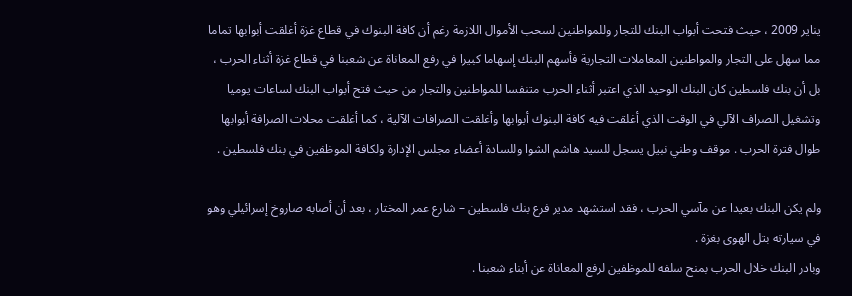يناير 2009 ، حيث فتحت أبواب البنك للتجار وللمواطنين لسحب الأموال اللازمة رغم أن كافة البنوك في قطاع غزة أغلقت أبوابها تماما مما سهل على التجار والمواطنين المعاملات التجارية فأسهم البنك إسهاما كبيرا في رفع المعاناة عن شعبنا في قطاع غزة أثناء الحرب ، بل أن بنك فلسطين كان البنك الوحيد الذي اعتبر أثناء الحرب متنفسا للمواطنين والتجار من حيث فتح أبواب البنك لساعات يوميا وتشغيل الصراف الآلي في الوقت الذي أغلقت فيه كافة البنوك أبوابها وأغلقت الصرافات الآلية ، كما أغلقت محلات الصرافة أبوابها طوال فترة الحرب . موقف وطني نبيل يسجل للسيد هاشم الشوا وللسادة أعضاء مجلس الإدارة ولكافة الموظفين في بنك فلسطين .

ولم يكن البنك بعيدا عن مآسي الحرب ، فقد استشهد مدير فرع بنك فلسطين – شارع عمر المختار ، بعد أن أصابه صاروخ إسرائيلي وهو في سيارته بتل الهوى بغزة .
وبادر البنك خلال الحرب بمنح سلفه للموظفين لرفع المعاناة عن أبناء شعبنا .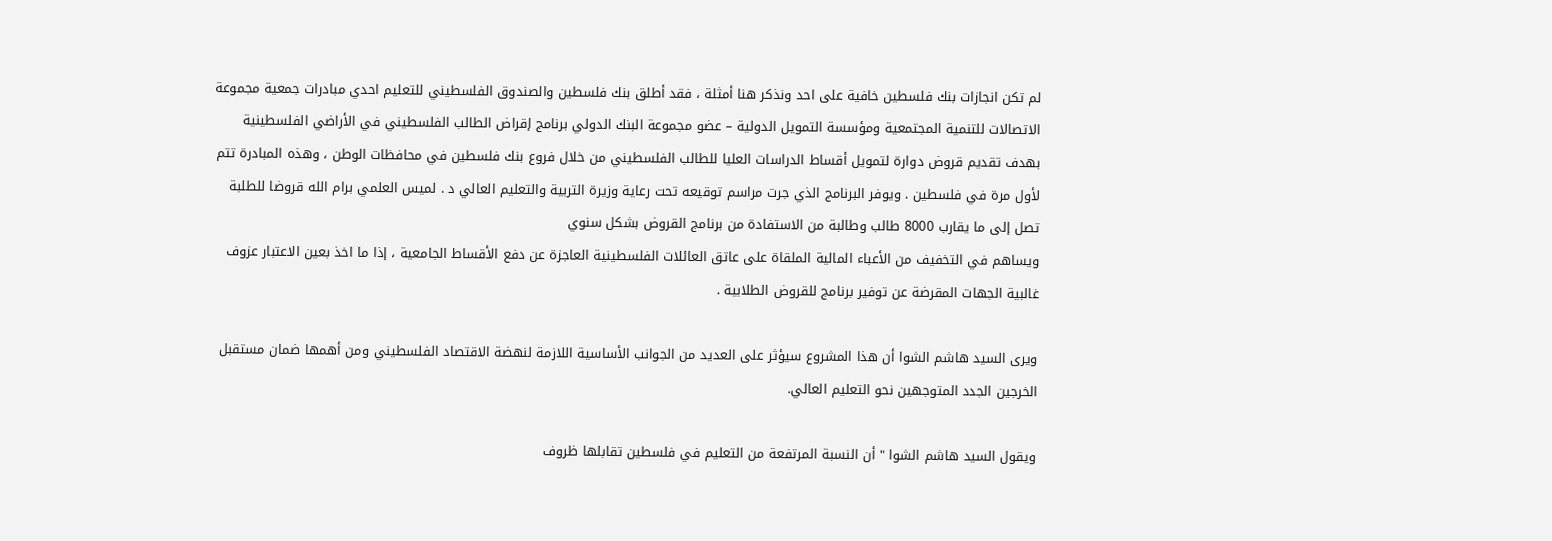لم تكن انجازات بنك فلسطين خافية على احد ونذكر هنا أمثلة ، فقد أطلق بنك فلسطين والصندوق الفلسطيني للتعليم احدي مبادرات جمعية مجموعة الاتصالات للتنمية المجتمعية ومؤسسة التمويل الدولية – عضو مجموعة البنك الدولي برنامج إقراض الطالب الفلسطيني في الأراضي الفلسطينية بهدف تقديم قروض دوارة لتمويل أقساط الدراسات العليا للطالب الفلسطيني من خلال فروع بنك فلسطين في محافظات الوطن ، وهذه المبادرة تتم لأول مرة في فلسطين . ويوفر البرنامج الذي جرت مراسم توقيعه تحت رعاية وزيرة التربية والتعليم العالي د . لميس العلمي برام الله قروضا للطلبة تصل إلى ما يقارب 8000 طالب وطالبة من الاستفادة من برنامج القروض بشكل سنوي
ويساهم في التخفيف من الأعباء المالية الملقاة على عاتق العائلات الفلسطينية العاجزة عن دفع الأقساط الجامعية ، إذا ما اخذ بعين الاعتبار عزوف غالبية الجهات المقرضة عن توفير برنامج للقروض الطلابية .

ويرى السيد هاشم الشوا أن هذا المشروع سيؤثر على العديد من الجوانب الأساسية اللازمة لنهضة الاقتصاد الفلسطيني ومن أهمها ضمان مستقبل الخرجين الجدد المتوجهين نحو التعليم العالي.

ويقول السيد هاشم الشوا " أن النسبة المرتفعة من التعليم في فلسطين تقابلها ظروف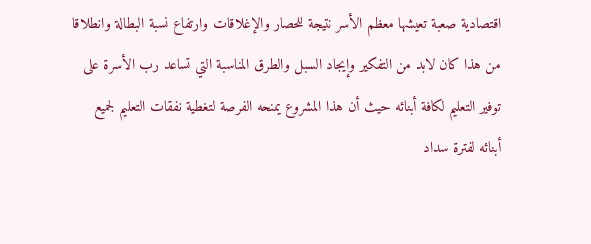اقتصادية صعبة تعيشها معظم الأسر نتيجة للحصار والإغلاقات وارتفاع نسبة البطالة وانطلاقا من هذا كان لابد من التفكير وإيجاد السبل والطرق المناسبة التي تساعد رب الأسرة على توفير التعليم لكافة أبنائه حيث أن هذا المشروع يمنحه الفرصة لتغطية نفقات التعليم لجميع أبنائه لفترة سداد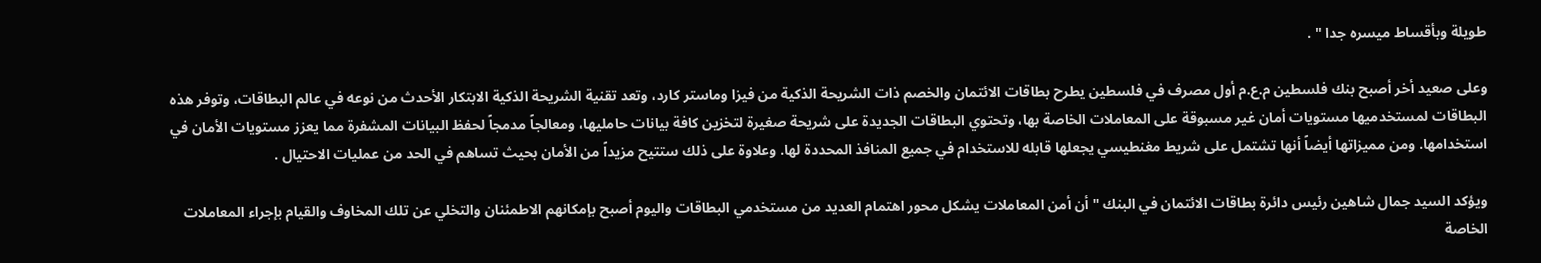طويلة وبأقساط ميسره جدا " .

وعلى صعيد أخر أصبح بنك فلسطين م.ع.م أول مصرف في فلسطين يطرح بطاقات الائتمان والخصم ذات الشريحة الذكية من فيزا وماستر كارد، وتعد تقنية الشريحة الذكية الابتكار الأحدث من نوعه في عالم البطاقات، وتوفر هذه البطاقات لمستخدميها مستويات أمان غير مسبوقة على المعاملات الخاصة بها، وتحتوي البطاقات الجديدة على شريحة صغيرة لتخزين كافة بيانات حامليها، ومعالجاً مدمجاً لحفظ البيانات المشفرة مما يعزز مستويات الأمان في استخدامها. ومن مميزاتها أيضاً أنها تشتمل على شريط مغنطيسي يجعلها قابله للاستخدام في جميع المنافذ المحددة لها. وعلاوة على ذلك ستتيح مزيداً من الأمان بحيث تساهم في الحد من عمليات الاحتيال .

ويؤكد السيد جمال شاهين رئيس دائرة بطاقات الائتمان في البنك " أن أمن المعاملات يشكل محور اهتمام العديد من مستخدمي البطاقات واليوم أصبح بإمكانهم الاطمئنان والتخلي عن تلك المخاوف والقيام بإجراء المعاملات الخاصة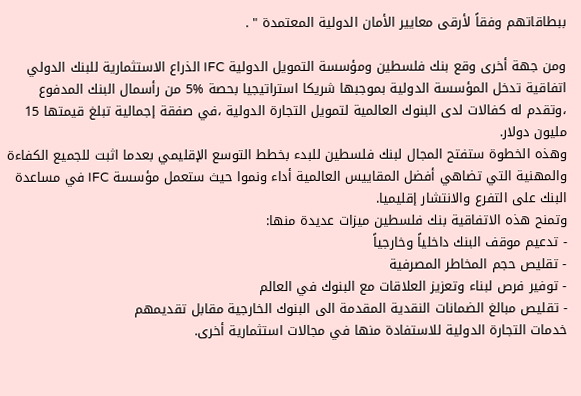ببطاقاتهم وفقاً لأرقى معايير الأمان الدولية المعتمدة " .

ومن جهة أخرى وقع بنك فلسطين ومؤسسة التمويل الدولية IFC الذراع الاستثمارية للبنك الدولي اتفاقية تدخل المؤسسة الدولية بموجبها شريكا استراتيجيا بحصة %5 من رأسمال البنك المدفوع ،وتقدم له كفالات لدى البنوك العالمية لتمويل التجارة الدولية ،في صفقة إجمالية تبلغ قيمتها 15 مليون دولار.
وهذه الخطوة ستفتح المجال لبنك فلسطين للبدء بخطط التوسع الإقليمي بعدما اثبت للجميع الكفاءة والمهنية التي تضاهي أفضل المقاييس العالمية أداء ونموا حيث ستعمل مؤسسة IFC في مساعدة البنك على التفرع والانتشار إقليميا.
وتمنح هذه الاتفاقية بنك فلسطين ميزات عديدة منها:
- تدعيم موقف البنك داخلياً وخارجياً
- تقليص حجم المخاطر المصرفية
- توفير فرص لبناء وتعزيز العلاقات مع البنوك في العالم
- تقليص مبالغ الضمانات النقدية المقدمة الى البنوك الخارجية مقابل تقديمهم
خدمات التجارة الدولية للاستفادة منها في مجالات استثمارية أخرى.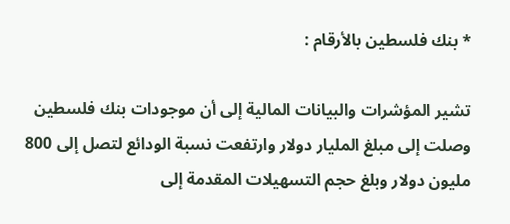* بنك فلسطين بالأرقام :

تشير المؤشرات والبيانات المالية إلى أن موجودات بنك فلسطين وصلت إلى مبلغ المليار دولار وارتفعت نسبة الودائع لتصل إلى 800 مليون دولار وبلغ حجم التسهيلات المقدمة إلى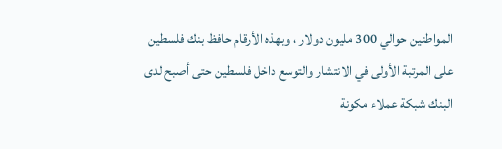المواطنين حوالي 300 مليون دولار ، وبهذه الأرقام حافظ بنك فلسطين على المرتبة الأولى في الانتشار والتوسع داخل فلسطين حتى أصبح لدى البنك شبكة عملاء مكونة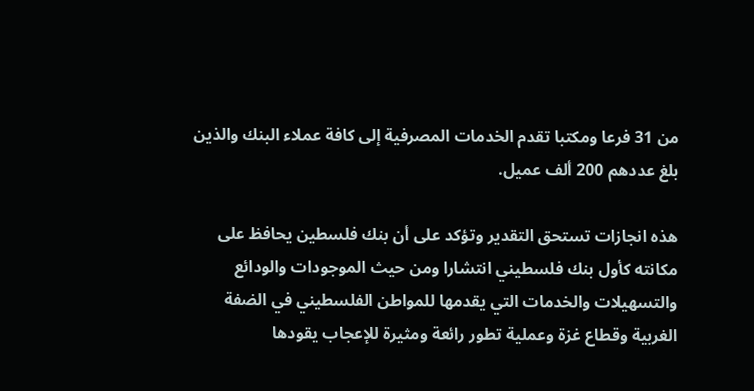من 31 فرعا ومكتبا تقدم الخدمات المصرفية إلى كافة عملاء البنك والذين بلغ عددهم 200 ألف عميل.

هذه انجازات تستحق التقدير وتؤكد على أن بنك فلسطين يحافظ على مكانته كأول بنك فلسطيني انتشارا ومن حيث الموجودات والودائع والتسهيلات والخدمات التي يقدمها للمواطن الفلسطيني في الضفة الغربية وقطاع غزة وعملية تطور رائعة ومثيرة للإعجاب يقودها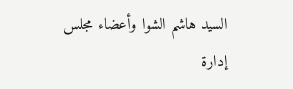السيد هاشم الشوا وأعضاء مجلس إدارة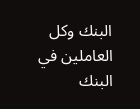البنك وكل العاملين في البنك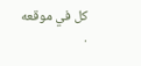كل في موقعه .